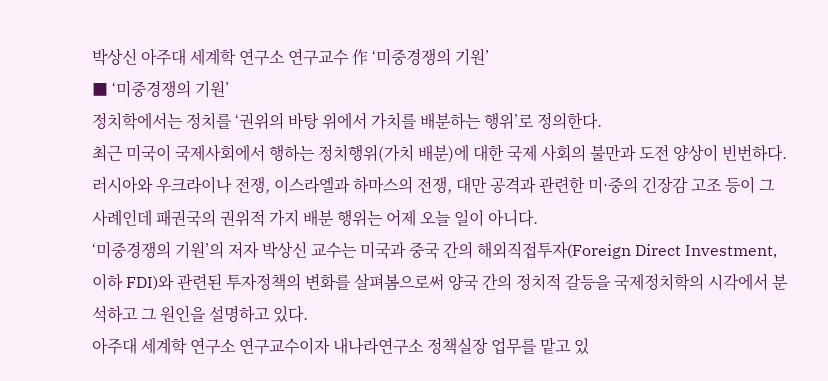박상신 아주대 세계학 연구소 연구교수 作 ‘미중경쟁의 기원’
■ ‘미중경쟁의 기원’
정치학에서는 정치를 ‘권위의 바탕 위에서 가치를 배분하는 행위’로 정의한다.
최근 미국이 국제사회에서 행하는 정치행위(가치 배분)에 대한 국제 사회의 불만과 도전 양상이 빈번하다.
러시아와 우크라이나 전쟁, 이스라엘과 하마스의 전쟁, 대만 공격과 관련한 미·중의 긴장감 고조 등이 그 사례인데 패권국의 권위적 가지 배분 행위는 어제 오늘 일이 아니다.
‘미중경쟁의 기원’의 저자 박상신 교수는 미국과 중국 간의 해외직접투자(Foreign Direct Investment, 이하 FDI)와 관련된 투자정책의 변화를 살펴봄으로써 양국 간의 정치적 갈등을 국제정치학의 시각에서 분석하고 그 원인을 설명하고 있다.
아주대 세계학 연구소 연구교수이자 내나라연구소 정책실장 업무를 맡고 있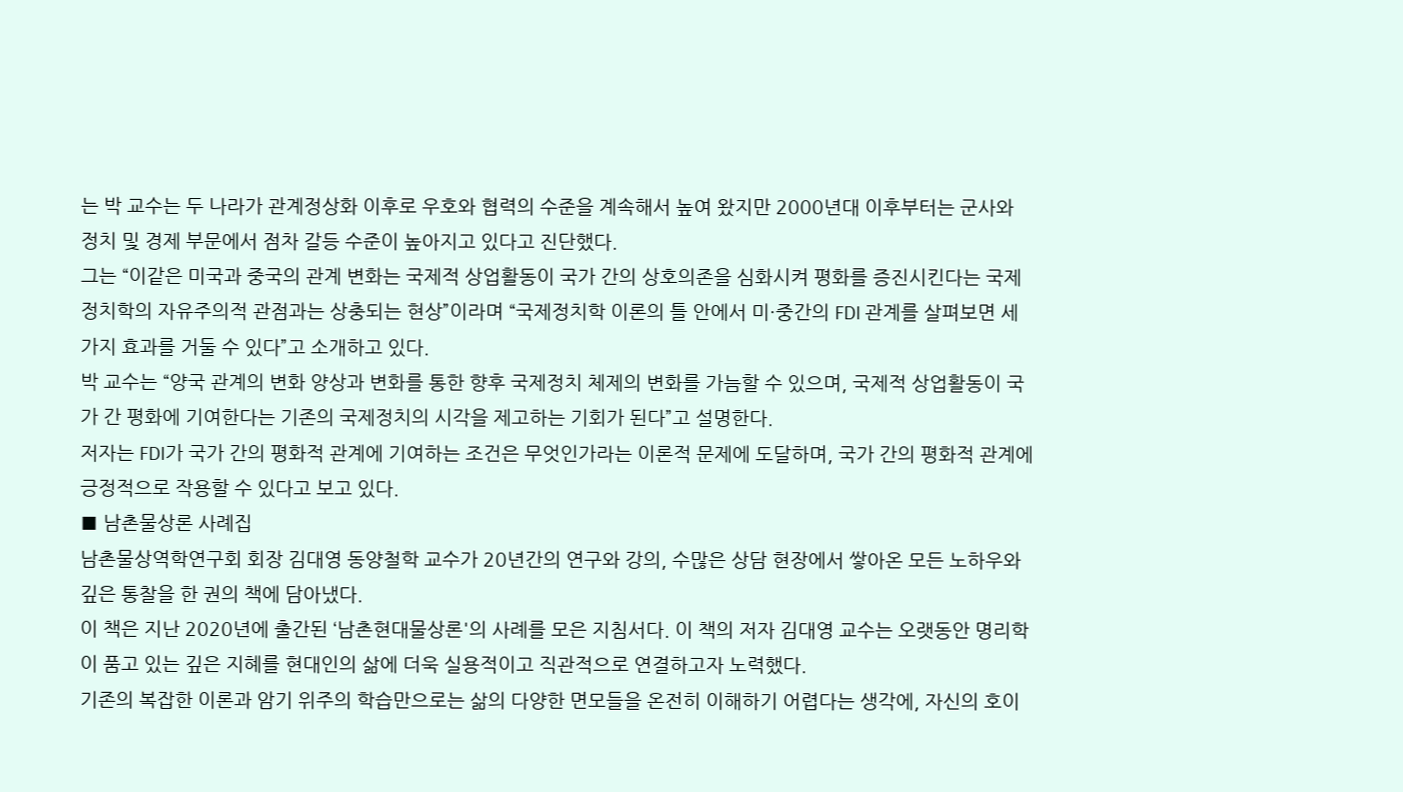는 박 교수는 두 나라가 관계정상화 이후로 우호와 협력의 수준을 계속해서 높여 왔지만 2000년대 이후부터는 군사와 정치 및 경제 부문에서 점차 갈등 수준이 높아지고 있다고 진단했다.
그는 “이같은 미국과 중국의 관계 변화는 국제적 상업활동이 국가 간의 상호의존을 심화시켜 평화를 증진시킨다는 국제정치학의 자유주의적 관점과는 상충되는 현상”이라며 “국제정치학 이론의 틀 안에서 미·중간의 FDI 관계를 살펴보면 세 가지 효과를 거둘 수 있다”고 소개하고 있다.
박 교수는 “양국 관계의 변화 양상과 변화를 통한 향후 국제정치 체제의 변화를 가늠할 수 있으며, 국제적 상업활동이 국가 간 평화에 기여한다는 기존의 국제정치의 시각을 제고하는 기회가 된다”고 설명한다.
저자는 FDI가 국가 간의 평화적 관계에 기여하는 조건은 무엇인가라는 이론적 문제에 도달하며, 국가 간의 평화적 관계에 긍정적으로 작용할 수 있다고 보고 있다.
■ 남촌물상론 사례집
남촌물상역학연구회 회장 김대영 동양철학 교수가 20년간의 연구와 강의, 수많은 상담 현장에서 쌓아온 모든 노하우와 깊은 통찰을 한 권의 책에 담아냈다.
이 책은 지난 2020년에 출간된 ‘남촌현대물상론'의 사례를 모은 지침서다. 이 책의 저자 김대영 교수는 오랫동안 명리학이 품고 있는 깊은 지혜를 현대인의 삶에 더욱 실용적이고 직관적으로 연결하고자 노력했다.
기존의 복잡한 이론과 암기 위주의 학습만으로는 삶의 다양한 면모들을 온전히 이해하기 어렵다는 생각에, 자신의 호이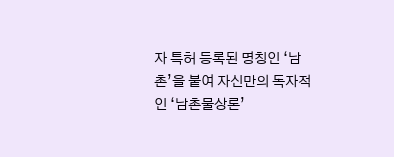자 특허 등록된 명칭인 ‘남촌’을 붙여 자신만의 독자적인 ‘남촌물상론’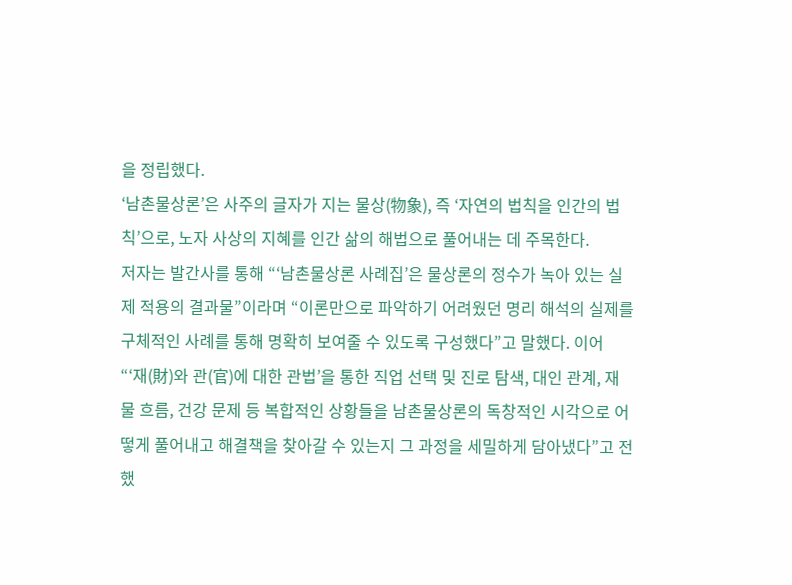을 정립했다.
‘남촌물상론’은 사주의 글자가 지는 물상(物象), 즉 ‘자연의 법칙을 인간의 법칙’으로, 노자 사상의 지혜를 인간 삶의 해법으로 풀어내는 데 주목한다.
저자는 발간사를 통해 “‘남촌물상론 사례집’은 물상론의 정수가 녹아 있는 실제 적용의 결과물”이라며 “이론만으로 파악하기 어려웠던 명리 해석의 실제를 구체적인 사례를 통해 명확히 보여줄 수 있도록 구성했다”고 말했다. 이어 “‘재(財)와 관(官)에 대한 관법’을 통한 직업 선택 및 진로 탐색, 대인 관계, 재물 흐름, 건강 문제 등 복합적인 상황들을 남촌물상론의 독창적인 시각으로 어떻게 풀어내고 해결책을 찾아갈 수 있는지 그 과정을 세밀하게 담아냈다”고 전했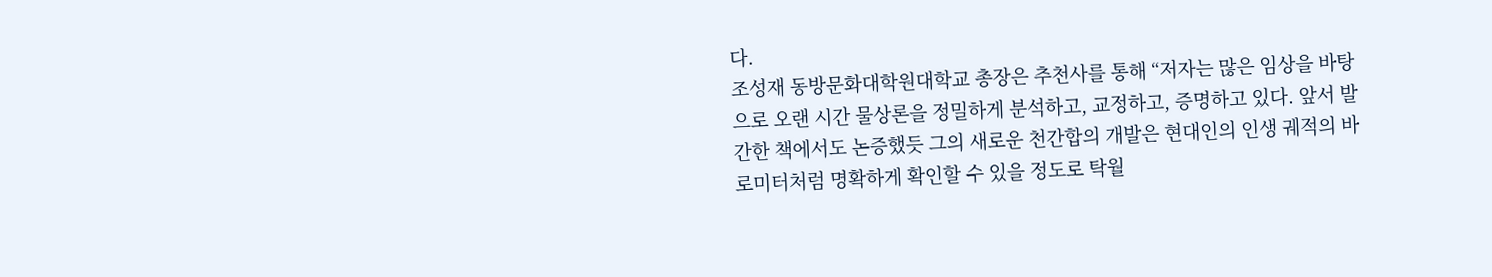다.
조성재 동방문화대학원대학교 총장은 추천사를 통해 “저자는 많은 임상을 바탕으로 오랜 시간 물상론을 정밀하게 분석하고, 교정하고, 증명하고 있다. 앞서 발간한 책에서도 논증했듯 그의 새로운 천간합의 개발은 현대인의 인생 궤적의 바로미터처럼 명확하게 확인할 수 있을 정도로 탁월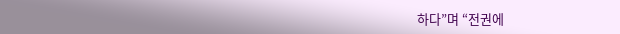하다”며 “전권에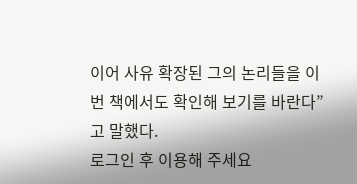이어 사유 확장된 그의 논리들을 이번 책에서도 확인해 보기를 바란다”고 말했다.
로그인 후 이용해 주세요